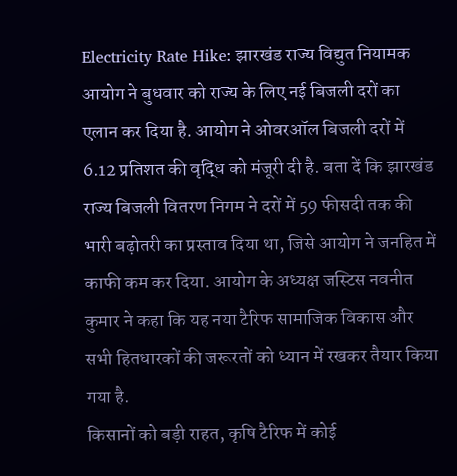Electricity Rate Hike: झारखंड राज्य विद्युत नियामक आयोग ने बुधवार को राज्य के लिए नई बिजली दरों का एलान कर दिया है. आयोग ने ओवरऑल बिजली दरों में 6.12 प्रतिशत की वृद्धि को मंजूरी दी है. बता दें कि झारखंड राज्य बिजली वितरण निगम ने दरों में 59 फीसदी तक की भारी बढ़ोतरी का प्रस्ताव दिया था, जिसे आयोग ने जनहित में काफी कम कर दिया. आयोग के अध्यक्ष जस्टिस नवनीत कुमार ने कहा कि यह नया टैरिफ सामाजिक विकास और सभी हितधारकों की जरूरतों को ध्यान में रखकर तैयार किया गया है.
किसानों को बड़ी राहत, कृषि टैरिफ में कोई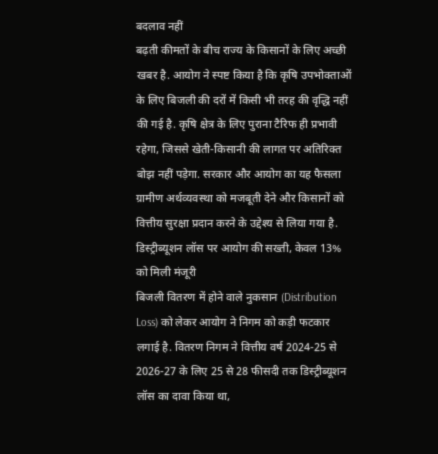बदलाव नहीं
बढ़ती कीमतों के बीच राज्य के किसानों के लिए अच्छी खबर है. आयोग ने स्पष्ट किया है कि कृषि उपभोक्ताओं के लिए बिजली की दरों में किसी भी तरह की वृद्धि नहीं की गई है. कृषि क्षेत्र के लिए पुराना टैरिफ ही प्रभावी रहेगा, जिससे खेती-किसानी की लागत पर अतिरिक्त बोझ नहीं पड़ेगा. सरकार और आयोग का यह फैसला ग्रामीण अर्थव्यवस्था को मजबूती देने और किसानों को वित्तीय सुरक्षा प्रदान करने के उद्देश्य से लिया गया है.
डिस्ट्रीब्यूशन लॉस पर आयोग की सख्ती, केवल 13% को मिली मंजूरी
बिजली वितरण में होने वाले नुकसान (Distribution Loss) को लेकर आयोग ने निगम को कड़ी फटकार लगाई है. वितरण निगम ने वित्तीय वर्ष 2024-25 से 2026-27 के लिए 25 से 28 फीसदी तक डिस्ट्रीब्यूशन लॉस का दावा किया था,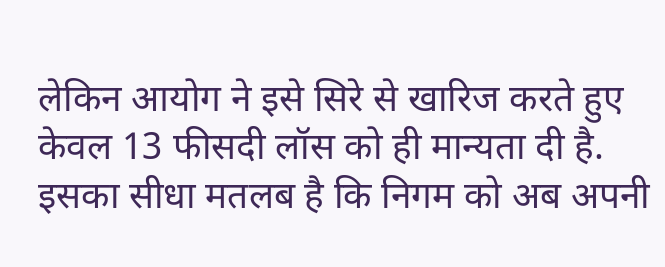लेकिन आयोग ने इसे सिरे से खारिज करते हुए केवल 13 फीसदी लॉस को ही मान्यता दी है. इसका सीधा मतलब है कि निगम को अब अपनी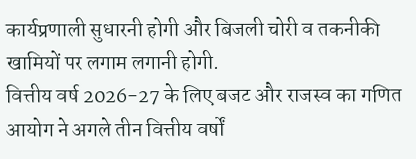कार्यप्रणाली सुधारनी होगी और बिजली चोरी व तकनीकी खामियों पर लगाम लगानी होगी.
वित्तीय वर्ष 2026-27 के लिए बजट और राजस्व का गणित
आयोग ने अगले तीन वित्तीय वर्षों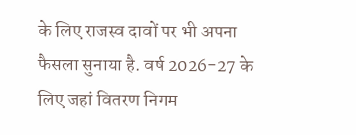के लिए राजस्व दावों पर भी अपना फैसला सुनाया है. वर्ष 2026-27 के लिए जहां वितरण निगम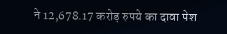ने 12,678.17 करोड़ रुपये का दावा पेश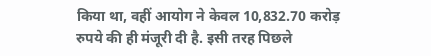किया था, वहीं आयोग ने केवल 10,832.70 करोड़ रुपये की ही मंजूरी दी है. इसी तरह पिछले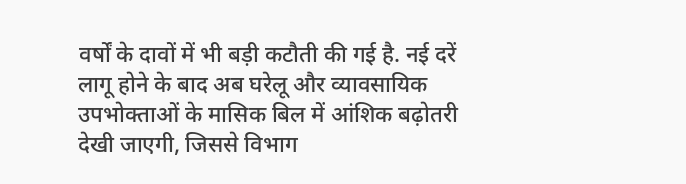वर्षों के दावों में भी बड़ी कटौती की गई है. नई दरें लागू होने के बाद अब घरेलू और व्यावसायिक उपभोक्ताओं के मासिक बिल में आंशिक बढ़ोतरी देखी जाएगी, जिससे विभाग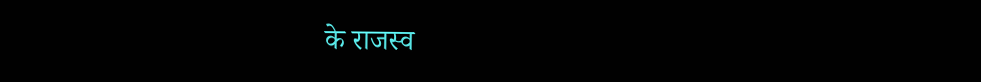के राजस्व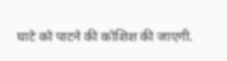घाटे को पाटने की कोशिश की जाएगी.